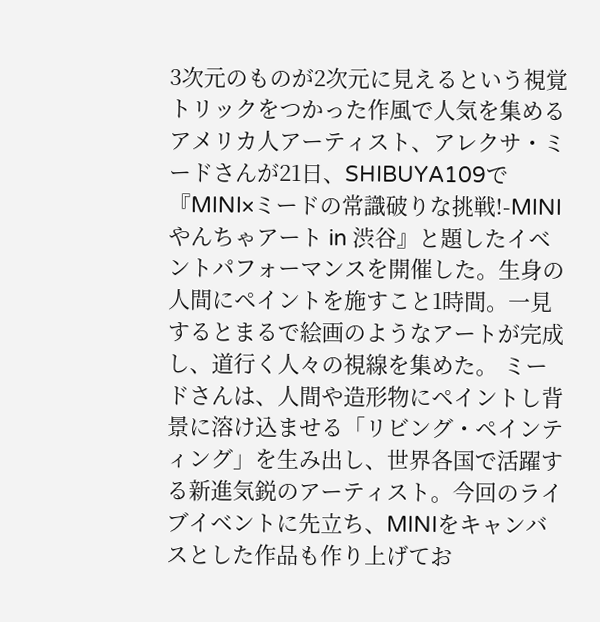3次元のものが2次元に見えるという視覚トリックをつかった作風で人気を集めるアメリカ人アーティスト、アレクサ・ミードさんが21日、SHIBUYA109で『MINI×ミードの常識破りな挑戦!-MINI やんちゃアート in 渋谷』と題したイベントパフォーマンスを開催した。生身の人間にペイントを施すこと1時間。一見するとまるで絵画のようなアートが完成し、道行く人々の視線を集めた。 ミードさんは、人間や造形物にペイントし背景に溶け込ませる「リビング・ペインティング」を生み出し、世界各国で活躍する新進気鋭のアーティスト。今回のライブイベントに先立ち、MINIをキャンバスとした作品も作り上げてお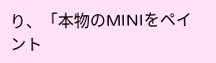り、「本物のMINIをペイント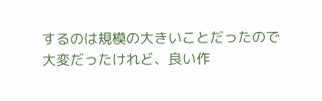するのは規模の大きいことだったので大変だったけれど、良い作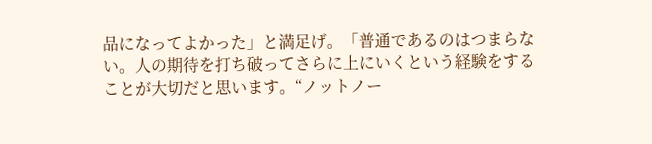品になってよかった」と満足げ。「普通であるのはつまらない。人の期待を打ち破ってさらに上にいくという経験をすることが大切だと思います。“ノットノー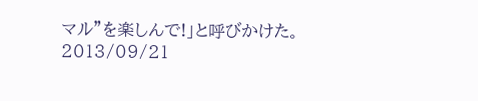マル”を楽しんで!」と呼びかけた。
2013/09/21